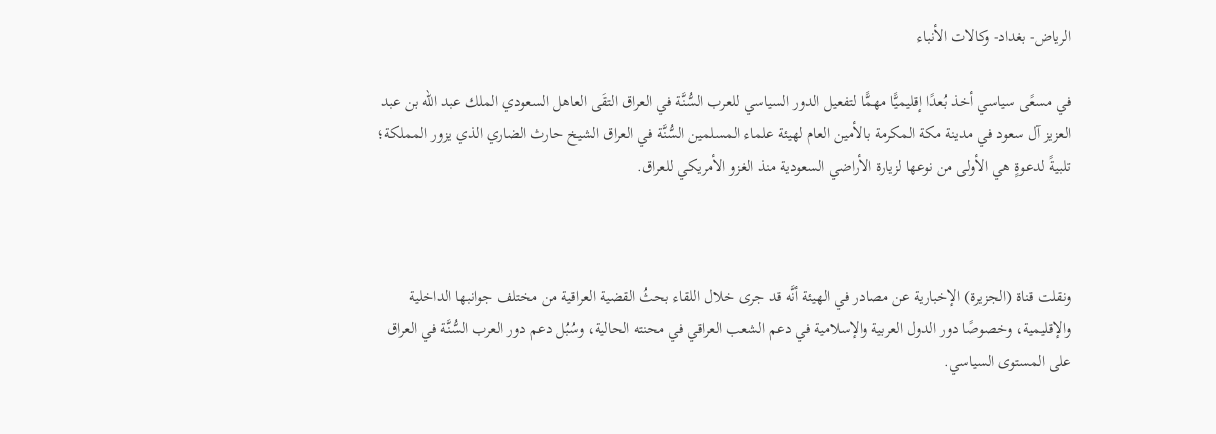الرياض- بغداد- وكالات الأنباء

في مسعًى سياسي أخذ بُعدًا إقليميًّا مهمًّا لتفعيل الدور السياسي للعرب السُّنَّة في العراق التقَى العاهل السعودي الملك عبد الله بن عبد العزيز آل سعود في مدينة مكة المكرمة بالأمين العام لهيئة علماء المسلمين السُّنَّة في العراق الشيخ حارث الضاري الذي يزور المملكة؛ تلبيةً لدعوةٍ هي الأولى من نوعها لزيارة الأراضي السعودية منذ الغزو الأمريكي للعراق.



ونقلت قناة (الجزيرة) الإخبارية عن مصادر في الهيئة أنَّه قد جرى خلال اللقاء بحثُ القضية العراقية من مختلف جوانبها الداخلية والإقليمية، وخصوصًا دور الدول العربية والإسلامية في دعم الشعب العراقي في محنته الحالية، وسُبُل دعم دور العرب السُّنَّة في العراق على المستوى السياسي.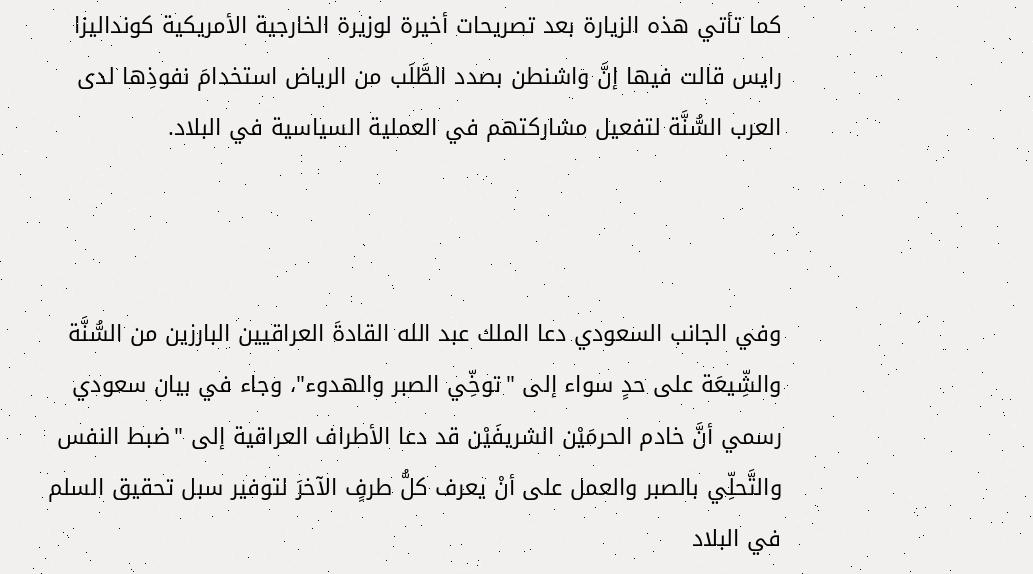كما تأتي هذه الزيارة بعد تصريحات أخيرة لوزيرة الخارجية الأمريكية كونداليزا رايس قالت فيها إنَّ واشنطن بصدد الطَّلَب من الرياض استخدامَ نفوذِها لدى العرب السُّنَّة لتفعيل مشاركتهم في العملية السياسية في البلاد.



وفي الجانب السعودي دعا الملك عبد الله القادةَ العراقيين البارزين من السُّنَّة والشِّيعَة على حدٍ سواء إلى "توخِّي الصبر والهدوء"، وجاء في بيان سعودي رسمي أنَّ خادم الحرمَيْن الشريفَيْن قد دعا الأطراف العراقية إلى "ضبط النفس والتَّحلِّي بالصبر والعمل على أنْ يعرف كلُّ طرفٍ الآخرَ لتوفير سبل تحقيق السلم في البلاد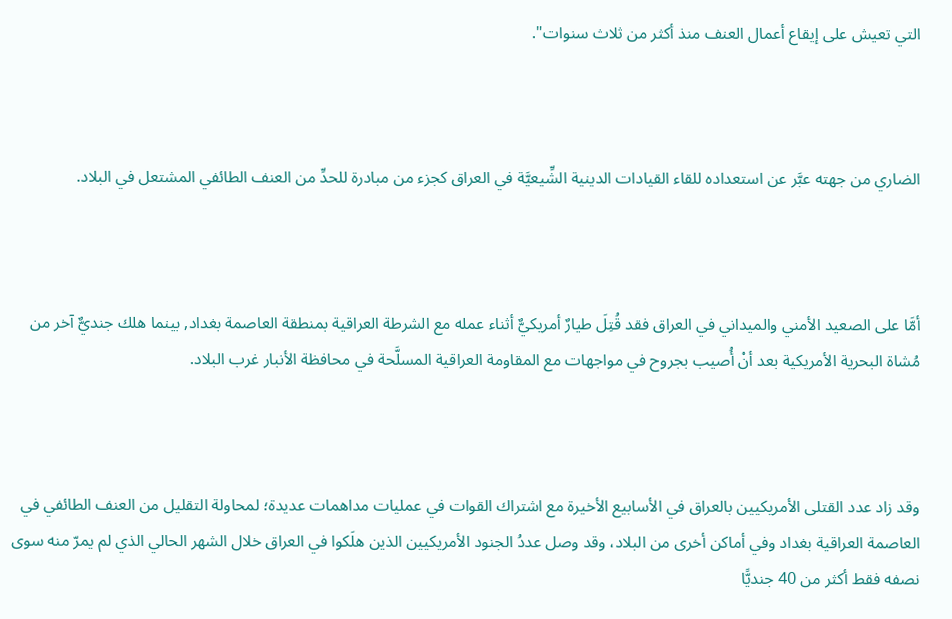التي تعيش على إيقاع أعمال العنف منذ أكثر من ثلاث سنوات".



الضاري من جهته عبَّر عن استعداده للقاء القيادات الدينية الشِّيعيَّة في العراق كجزء من مبادرة للحدِّ من العنف الطائفي المشتعل في البلاد.



أمَّا على الصعيد الأمني والميداني في العراق فقد قُتِلَ طيارٌ أمريكيٌّ أثناء عمله مع الشرطة العراقية بمنطقة العاصمة بغداد, بينما هلك جنديٌّ آخر من مُشاة البحرية الأمريكية بعد أنْ أُصيب بجروح في مواجهات مع المقاومة العراقية المسلَّحة في محافظة الأنبار غرب البلاد.



وقد زاد عدد القتلى الأمريكيين بالعراق في الأسابيع الأخيرة مع اشتراك القوات في عمليات مداهمات عديدة؛ لمحاولة التقليل من العنف الطائفي في العاصمة العراقية بغداد وفي أماكن أخرى من البلاد، وقد وصل عددُ الجنود الأمريكيين الذين هلَكوا في العراق خلال الشهر الحالي الذي لم يمرّ منه سوى نصفه فقط أكثر من 40 جنديًّا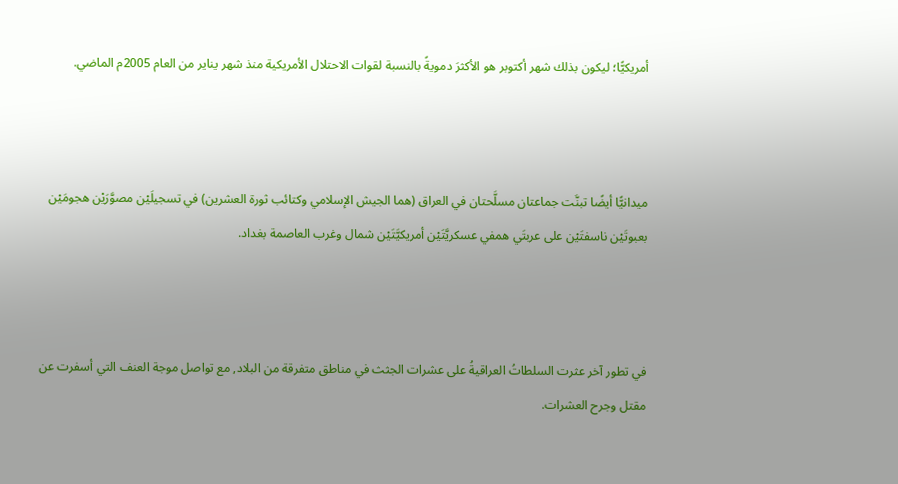أمريكيًّا؛ ليكون بذلك شهر أكتوبر هو الأكثرَ دمويةً بالنسبة لقوات الاحتلال الأمريكية منذ شهر يناير من العام 2005م الماضي.



ميدانيًّا أيضًا تبنَّت جماعتان مسلَّحتان في العراق (هما الجيش الإسلامي وكتائب ثورة العشرين) في تسجيلَيْن مصوَّرَيْن هجومَيْن بعبوتَيْن ناسفتَيْن على عربتَي همفي عسكريَّتَيْن أمريكيَّتَيْن شمال وغرب العاصمة بغداد.



في تطور آخر عثرت السلطاتُ العراقيةُ على عشرات الجثث في مناطق متفرقة من البلاد, مع تواصل موجة العنف التي أسفرت عن مقتل وجرح العشرات.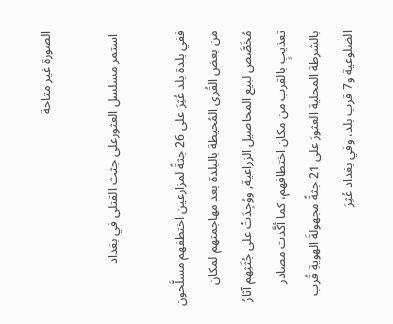الصورة غير متاحة

 استمر مسلسل العثورعلى جثث القتلى في بغداد

ففي بلدة بلد عُثِرَ على 26 جثةً لمزارعين اختطفهم مسلَّحون من بعض القُرى المُحيطة بالبلدة بعد مهاجمتهم لمكان مُخَصَّص لبيع المحاصيل الزراعية, ووُجِدَتْ على جُثَثِهم آثارُ تعذيبٍ بالقرب من مكان اختطافهم، كما أكَّدت مصادر بالشرطة المحلية العثورَ على 21 جثةً مجهولةَ الهويةِ قُرب الضلوعية و7 قرب بلد، وفي بغداد عُثِرَ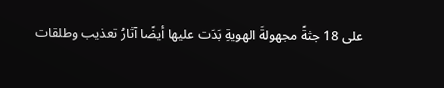على 18 جثةً مجهولةَ الهويةِ بَدَت عليها أيضًا آثارُ تعذيب وطلقات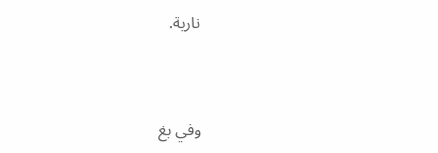نارية.



وفي بغ